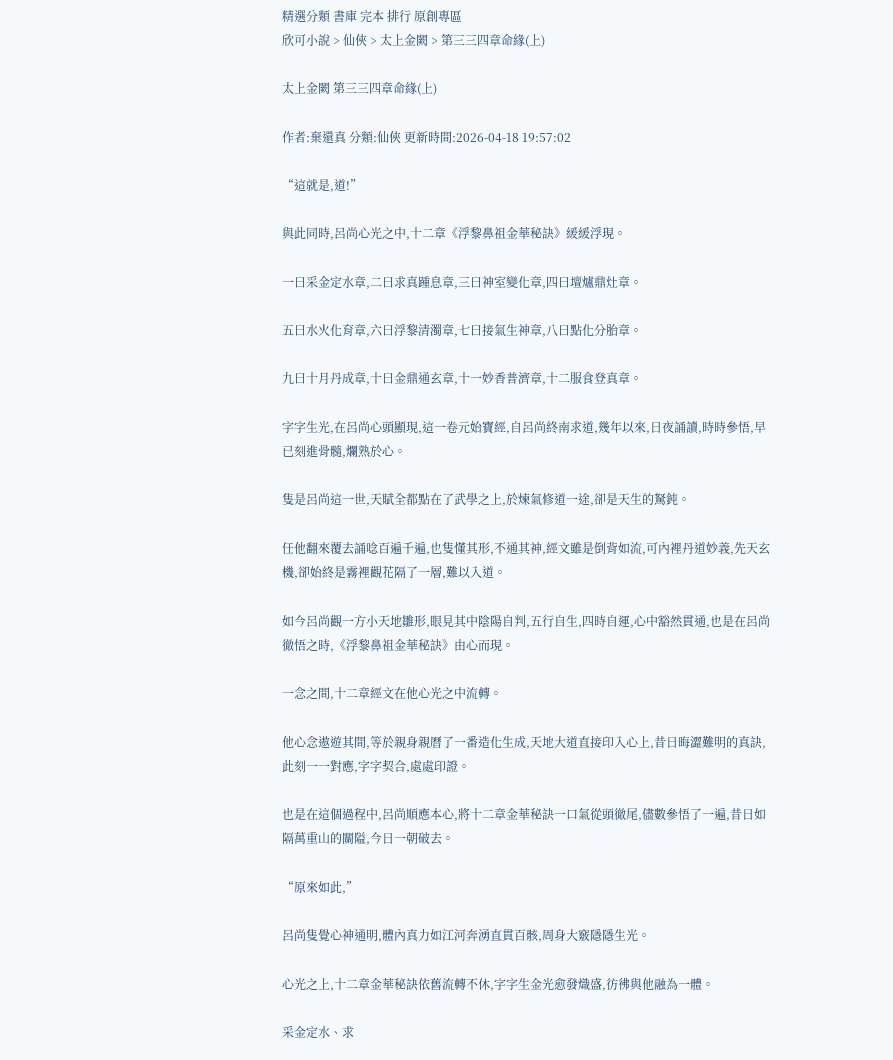精選分類 書庫 完本 排行 原創專區
欣可小說 > 仙俠 > 太上金闕 > 第三三四章命緣(上)

太上金闕 第三三四章命緣(上)

作者:棄還真 分類:仙俠 更新時間:2026-04-18 19:57:02

“這就是,道!”

與此同時,呂尚心光之中,十二章《浮黎鼻祖金華秘訣》緩緩浮現。

一曰采金定水章,二曰求真踵息章,三曰神室變化章,四曰壇爐鼎灶章。

五曰水火化育章,六曰浮黎清濁章,七曰接氣生神章,八曰點化分胎章。

九曰十月丹成章,十曰金鼎通玄章,十一妙香普濟章,十二服食登真章。

字字生光,在呂尚心頭顯現,這一卷元始寶經,自呂尚終南求道,幾年以來,日夜誦讀,時時參悟,早已刻進骨髓,爛熟於心。

隻是呂尚這一世,天賦全都點在了武學之上,於煉氣修道一途,卻是天生的駑鈍。

任他翻來覆去誦唸百遍千遍,也隻懂其形,不通其神,經文雖是倒背如流,可內裡丹道妙義,先天玄機,卻始終是霧裡觀花隔了一層,難以入道。

如今呂尚觀一方小天地雛形,眼見其中陰陽自判,五行自生,四時自運,心中豁然貫通,也是在呂尚徹悟之時,《浮黎鼻祖金華秘訣》由心而現。

一念之間,十二章經文在他心光之中流轉。

他心念遨遊其間,等於親身親曆了一番造化生成,天地大道直接印入心上,昔日晦澀難明的真訣,此刻一一對應,字字契合,處處印證。

也是在這個過程中,呂尚順應本心,將十二章金華秘訣一口氣從頭徹尾,儘數參悟了一遍,昔日如隔萬重山的關隘,今日一朝破去。

“原來如此,”

呂尚隻覺心神通明,體內真力如江河奔湧直貫百骸,周身大竅隱隱生光。

心光之上,十二章金華秘訣依舊流轉不休,字字生金光愈發熾盛,彷彿與他融為一體。

采金定水、求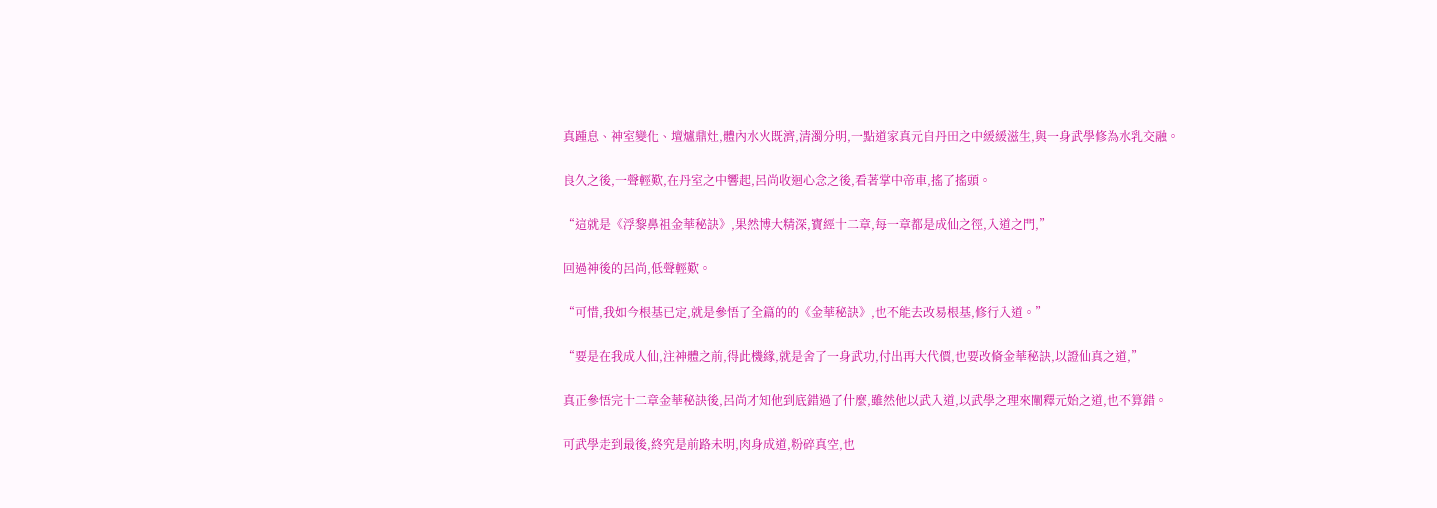真踵息、神室變化、壇爐鼎灶,體內水火既濟,清濁分明,一點道家真元自丹田之中緩緩滋生,與一身武學修為水乳交融。

良久之後,一聲輕歎,在丹室之中響起,呂尚收迴心念之後,看著掌中帝車,搖了搖頭。

“這就是《浮黎鼻祖金華秘訣》,果然博大精深,寶經十二章,每一章都是成仙之徑,入道之門,”

回過神後的呂尚,低聲輕歎。

“可惜,我如今根基已定,就是參悟了全篇的的《金華秘訣》,也不能去改易根基,修行入道。”

“要是在我成人仙,注神體之前,得此機緣,就是舍了一身武功,付出再大代價,也要改脩金華秘訣,以證仙真之道,”

真正參悟完十二章金華秘訣後,呂尚才知他到底錯過了什麼,雖然他以武入道,以武學之理來闡釋元始之道,也不算錯。

可武學走到最後,終究是前路未明,肉身成道,粉碎真空,也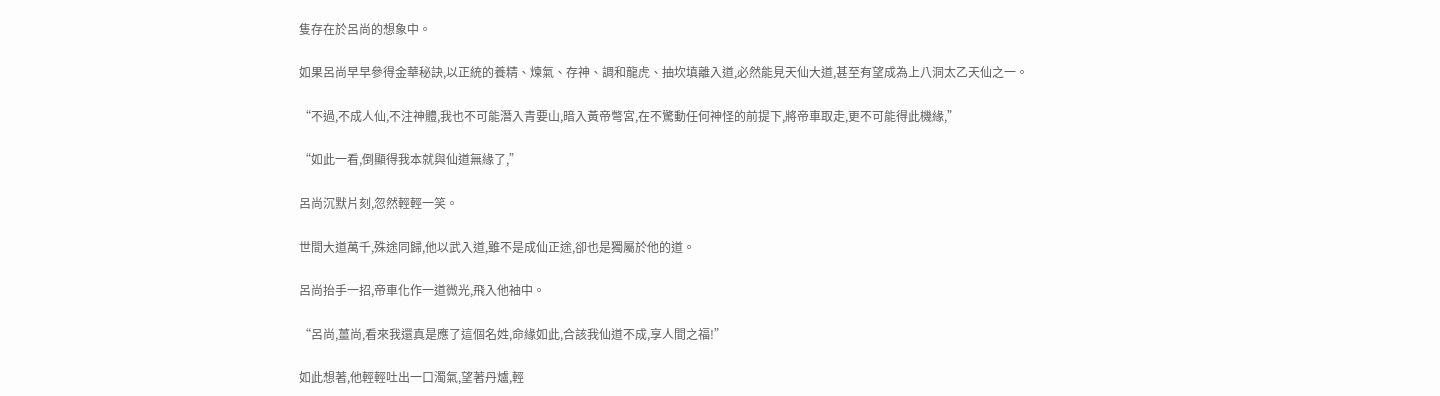隻存在於呂尚的想象中。

如果呂尚早早參得金華秘訣,以正統的養精、煉氣、存神、調和龍虎、抽坎填離入道,必然能見天仙大道,甚至有望成為上八洞太乙天仙之一。

“不過,不成人仙,不注神體,我也不可能潛入青要山,暗入黃帝彆宮,在不驚動任何神怪的前提下,將帝車取走,更不可能得此機緣,”

“如此一看,倒顯得我本就與仙道無緣了,”

呂尚沉默片刻,忽然輕輕一笑。

世間大道萬千,殊途同歸,他以武入道,雖不是成仙正途,卻也是獨屬於他的道。

呂尚抬手一招,帝車化作一道微光,飛入他袖中。

“呂尚,薑尚,看來我還真是應了這個名姓,命緣如此,合該我仙道不成,享人間之福!”

如此想著,他輕輕吐出一口濁氣,望著丹爐,輕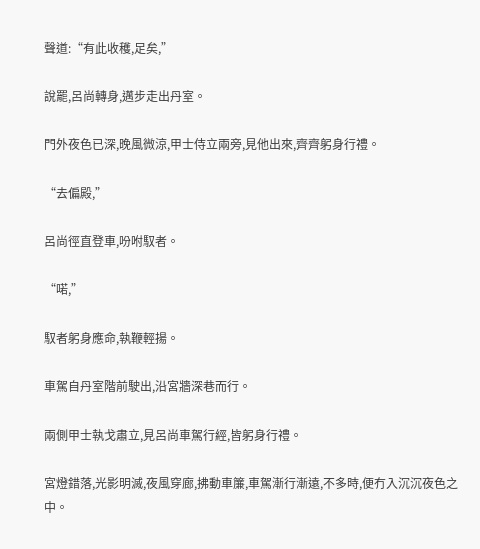聲道:“有此收穫,足矣,”

說罷,呂尚轉身,邁步走出丹室。

門外夜色已深,晚風微涼,甲士侍立兩旁,見他出來,齊齊躬身行禮。

“去偏殿,”

呂尚徑直登車,吩咐馭者。

“喏,”

馭者躬身應命,執鞭輕揚。

車駕自丹室階前駛出,沿宮牆深巷而行。

兩側甲士執戈肅立,見呂尚車駕行經,皆躬身行禮。

宮燈錯落,光影明滅,夜風穿廊,拂動車簾,車駕漸行漸遠,不多時,便冇入沉沉夜色之中。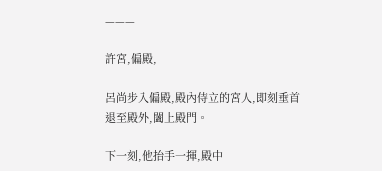———

許宮,偏殿,

呂尚步入偏殿,殿內侍立的宮人,即刻垂首退至殿外,闔上殿門。

下一刻,他抬手一揮,殿中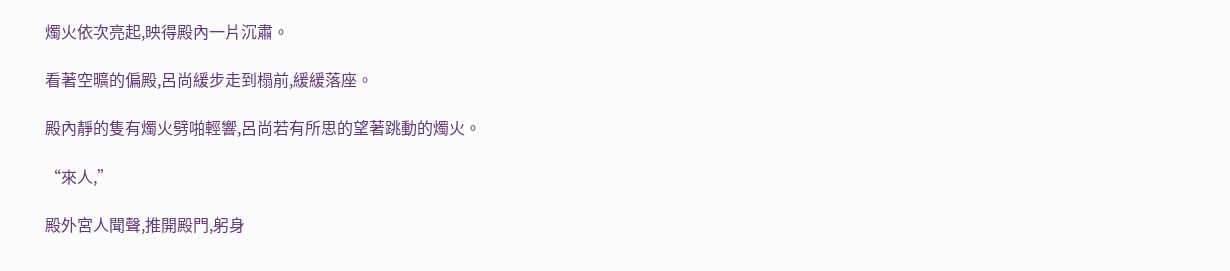燭火依次亮起,映得殿內一片沉肅。

看著空曠的偏殿,呂尚緩步走到榻前,緩緩落座。

殿內靜的隻有燭火劈啪輕響,呂尚若有所思的望著跳動的燭火。

“來人,”

殿外宮人聞聲,推開殿門,躬身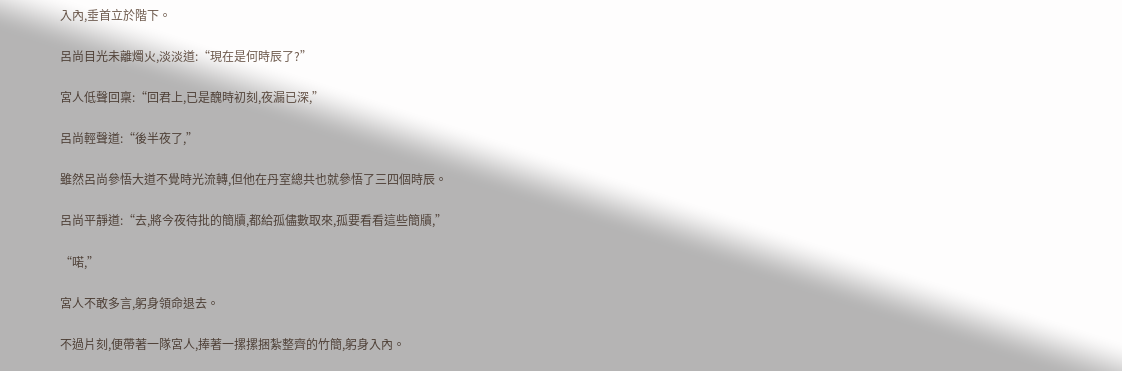入內,垂首立於階下。

呂尚目光未離燭火,淡淡道:“現在是何時辰了?”

宮人低聲回稟:“回君上,已是醜時初刻,夜漏已深,”

呂尚輕聲道:“後半夜了,”

雖然呂尚參悟大道不覺時光流轉,但他在丹室總共也就參悟了三四個時辰。

呂尚平靜道:“去,將今夜待批的簡牘,都給孤儘數取來,孤要看看這些簡牘,”

“喏,”

宮人不敢多言,躬身領命退去。

不過片刻,便帶著一隊宮人,捧著一摞摞捆紮整齊的竹簡,躬身入內。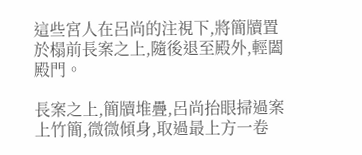這些宮人在呂尚的注視下,將簡牘置於榻前長案之上,隨後退至殿外,輕闔殿門。

長案之上,簡牘堆疊,呂尚抬眼掃過案上竹簡,微微傾身,取過最上方一卷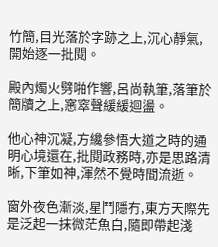竹簡,目光落於字跡之上,沉心靜氣,開始逐一批閱。

殿內燭火劈啪作響,呂尚執筆,落筆於簡牘之上,窸窣聲緩緩迴盪。

他心神沉凝,方纔參悟大道之時的通明心境還在,批閱政務時,亦是思路清晰,下筆如神,渾然不覺時間流逝。

窗外夜色漸淡,星鬥隱冇,東方天際先是泛起一抹微茫魚白,隨即帶起淺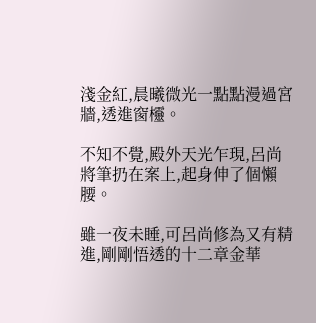淺金紅,晨曦微光一點點漫過宮牆,透進窗欞。

不知不覺,殿外天光乍現,呂尚將筆扔在案上,起身伸了個懶腰。

雖一夜未睡,可呂尚修為又有精進,剛剛悟透的十二章金華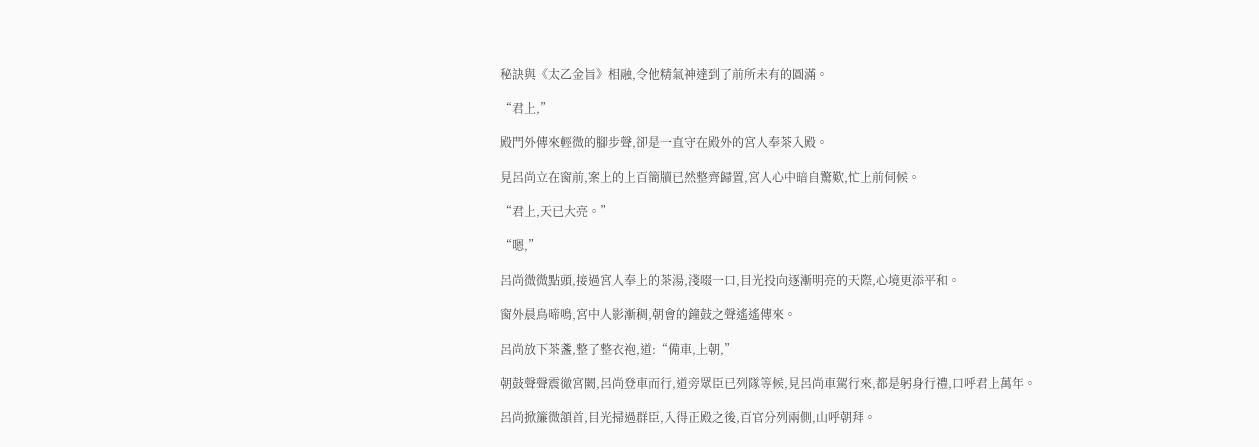秘訣與《太乙金旨》相融,令他精氣神達到了前所未有的圓滿。

“君上,”

殿門外傳來輕微的腳步聲,卻是一直守在殿外的宮人奉茶入殿。

見呂尚立在窗前,案上的上百簡牘已然整齊歸置,宮人心中暗自驚歎,忙上前伺候。

“君上,天已大亮。”

“嗯,”

呂尚微微點頭,接過宮人奉上的茶湯,淺啜一口,目光投向逐漸明亮的天際,心境更添平和。

窗外晨鳥啼鳴,宮中人影漸稠,朝會的鐘鼓之聲遙遙傳來。

呂尚放下茶盞,整了整衣袍,道:“備車,上朝,”

朝鼓聲聲震徹宮闕,呂尚登車而行,道旁眾臣已列隊等候,見呂尚車駕行來,都是躬身行禮,口呼君上萬年。

呂尚掀簾微頷首,目光掃過群臣,入得正殿之後,百官分列兩側,山呼朝拜。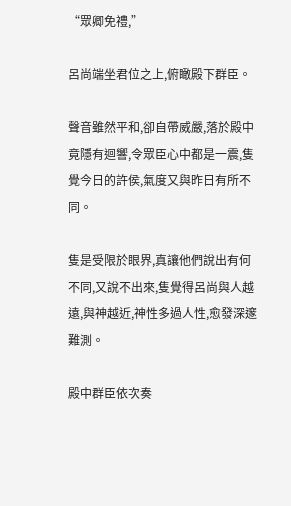“眾卿免禮,”

呂尚端坐君位之上,俯瞰殿下群臣。

聲音雖然平和,卻自帶威嚴,落於殿中竟隱有迴響,令眾臣心中都是一震,隻覺今日的許侯,氣度又與昨日有所不同。

隻是受限於眼界,真讓他們說出有何不同,又說不出來,隻覺得呂尚與人越遠,與神越近,神性多過人性,愈發深邃難測。

殿中群臣依次奏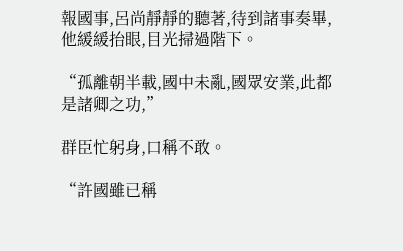報國事,呂尚靜靜的聽著,待到諸事奏畢,他緩緩抬眼,目光掃過階下。

“孤離朝半載,國中未亂,國眾安業,此都是諸卿之功,”

群臣忙躬身,口稱不敢。

“許國雖已稱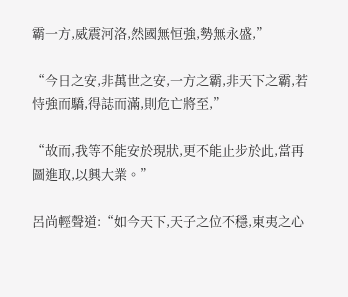霸一方,威震河洛,然國無恒強,勢無永盛,”

“今日之安,非萬世之安,一方之霸,非天下之霸,若恃強而驕,得誌而滿,則危亡將至,”

“故而,我等不能安於現狀,更不能止步於此,當再圖進取,以興大業。”

呂尚輕聲道:“如今天下,天子之位不穩,東夷之心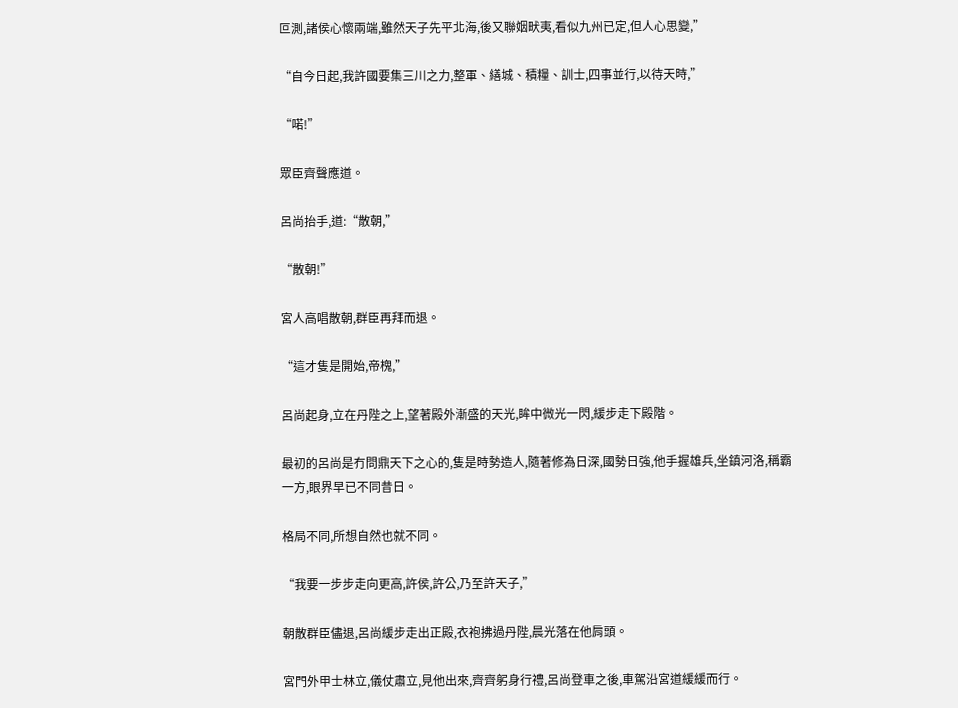叵測,諸侯心懷兩端,雖然天子先平北海,後又聯姻畎夷,看似九州已定,但人心思變,”

“自今日起,我許國要集三川之力,整軍、繕城、積糧、訓士,四事並行,以待天時,”

“喏!”

眾臣齊聲應道。

呂尚抬手,道:“散朝,”

“散朝!”

宮人高唱散朝,群臣再拜而退。

“這才隻是開始,帝槐,”

呂尚起身,立在丹陛之上,望著殿外漸盛的天光,眸中微光一閃,緩步走下殿階。

最初的呂尚是冇問鼎天下之心的,隻是時勢造人,隨著修為日深,國勢日強,他手握雄兵,坐鎮河洛,稱霸一方,眼界早已不同昔日。

格局不同,所想自然也就不同。

“我要一步步走向更高,許侯,許公,乃至許天子,”

朝散群臣儘退,呂尚緩步走出正殿,衣袍拂過丹陛,晨光落在他肩頭。

宮門外甲士林立,儀仗肅立,見他出來,齊齊躬身行禮,呂尚登車之後,車駕沿宮道緩緩而行。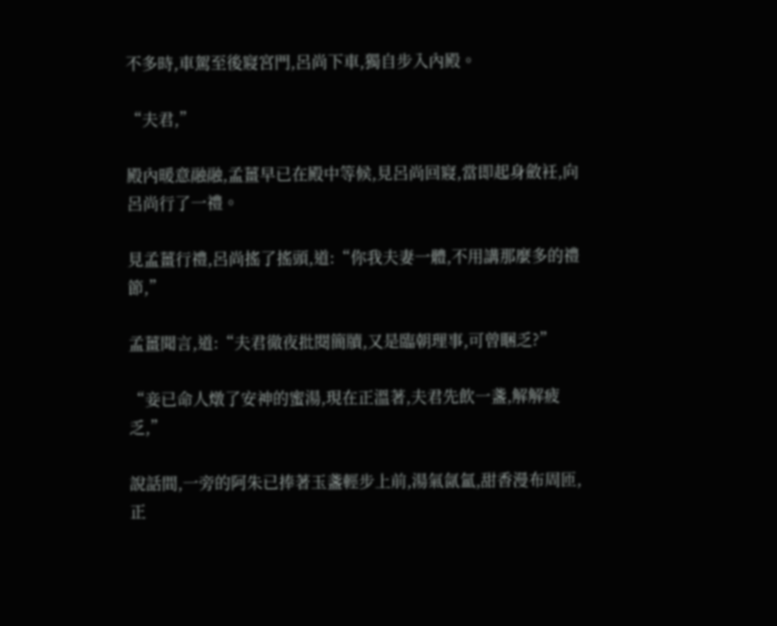不多時,車駕至後寢宮門,呂尚下車,獨自步入內殿。

“夫君,”

殿內暖意融融,孟薑早已在殿中等候,見呂尚回寢,當即起身斂衽,向呂尚行了一禮。

見孟薑行禮,呂尚搖了搖頭,道:“你我夫妻一體,不用講那麼多的禮節,”

孟薑聞言,道:“夫君徹夜批閱簡牘,又是臨朝理事,可曾睏乏?”

“妾已命人燉了安神的蜜湯,現在正溫著,夫君先飲一盞,解解疲乏,”

說話間,一旁的阿朱已捧著玉盞輕步上前,湯氣氤氳,甜香漫布周匝,正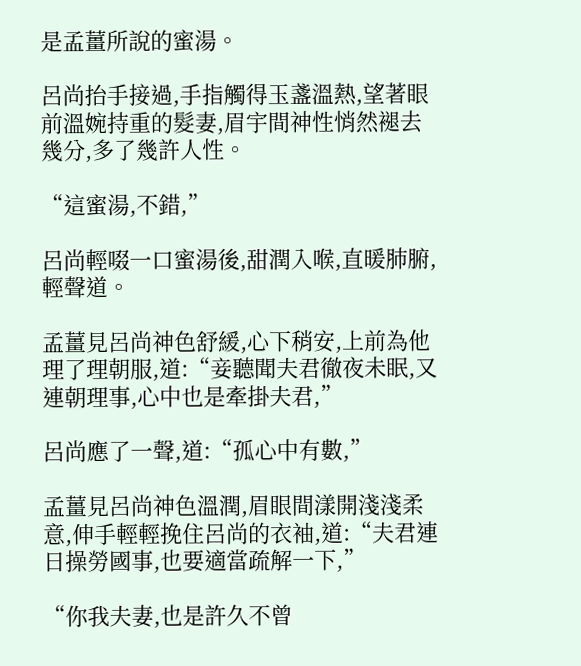是孟薑所說的蜜湯。

呂尚抬手接過,手指觸得玉盞溫熱,望著眼前溫婉持重的髮妻,眉宇間神性悄然褪去幾分,多了幾許人性。

“這蜜湯,不錯,”

呂尚輕啜一口蜜湯後,甜潤入喉,直暖肺腑,輕聲道。

孟薑見呂尚神色舒緩,心下稍安,上前為他理了理朝服,道:“妾聽聞夫君徹夜未眠,又連朝理事,心中也是牽掛夫君,”

呂尚應了一聲,道:“孤心中有數,”

孟薑見呂尚神色溫潤,眉眼間漾開淺淺柔意,伸手輕輕挽住呂尚的衣袖,道:“夫君連日操勞國事,也要適當疏解一下,”

“你我夫妻,也是許久不曾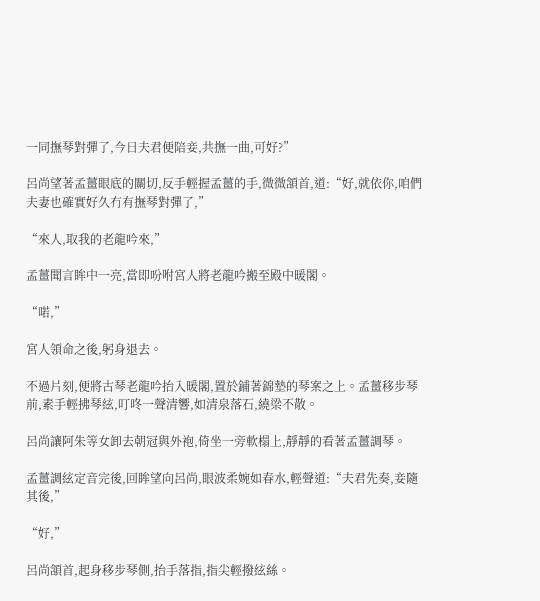一同撫琴對彈了,今日夫君便陪妾,共撫一曲,可好?”

呂尚望著孟薑眼底的關切,反手輕握孟薑的手,微微頷首,道:“好,就依你,咱們夫妻也確實好久冇有撫琴對彈了,”

“來人,取我的老龍吟來,”

孟薑聞言眸中一亮,當即吩咐宮人將老龍吟搬至殿中暖閣。

“喏,”

宮人領命之後,躬身退去。

不過片刻,便將古琴老龍吟抬入暖閣,置於鋪著錦墊的琴案之上。孟薑移步琴前,素手輕拂琴絃,叮咚一聲清響,如清泉落石,繞梁不散。

呂尚讓阿朱等女卸去朝冠與外袍,倚坐一旁軟榻上,靜靜的看著孟薑調琴。

孟薑調絃定音完後,回眸望向呂尚,眼波柔婉如春水,輕聲道:“夫君先奏,妾隨其後,”

“好,”

呂尚頷首,起身移步琴側,抬手落指,指尖輕撥絃絲。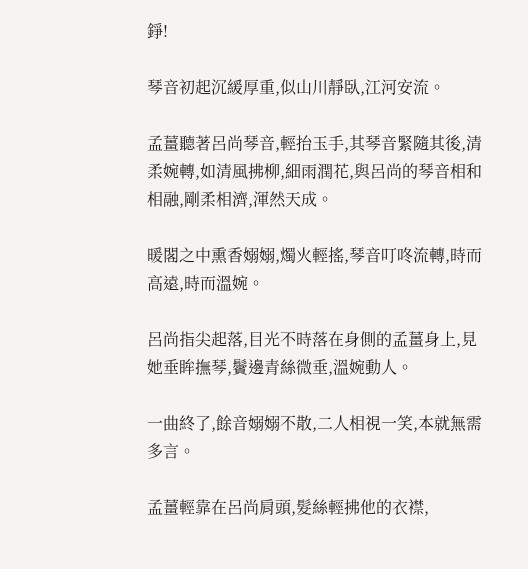錚!

琴音初起沉緩厚重,似山川靜臥,江河安流。

孟薑聽著呂尚琴音,輕抬玉手,其琴音緊隨其後,清柔婉轉,如清風拂柳,細雨潤花,與呂尚的琴音相和相融,剛柔相濟,渾然天成。

暖閣之中熏香嫋嫋,燭火輕搖,琴音叮咚流轉,時而高遠,時而溫婉。

呂尚指尖起落,目光不時落在身側的孟薑身上,見她垂眸撫琴,鬢邊青絲微垂,溫婉動人。

一曲終了,餘音嫋嫋不散,二人相視一笑,本就無需多言。

孟薑輕靠在呂尚肩頭,髮絲輕拂他的衣襟,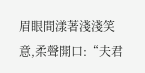眉眼間漾著淺淺笑意,柔聲開口:“夫君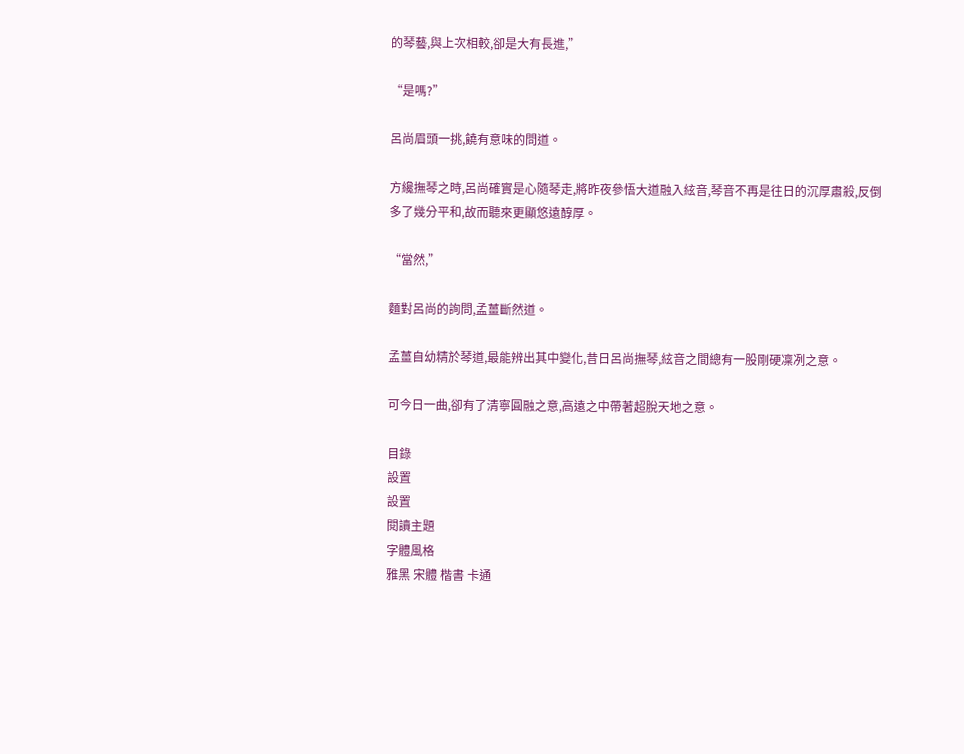的琴藝,與上次相較,卻是大有長進,”

“是嗎?”

呂尚眉頭一挑,饒有意味的問道。

方纔撫琴之時,呂尚確實是心隨琴走,將昨夜參悟大道融入絃音,琴音不再是往日的沉厚肅殺,反倒多了幾分平和,故而聽來更顯悠遠醇厚。

“當然,”

麵對呂尚的詢問,孟薑斷然道。

孟薑自幼精於琴道,最能辨出其中變化,昔日呂尚撫琴,絃音之間總有一股剛硬凜冽之意。

可今日一曲,卻有了清寧圓融之意,高遠之中帶著超脫天地之意。

目錄
設置
設置
閱讀主題
字體風格
雅黑 宋體 楷書 卡通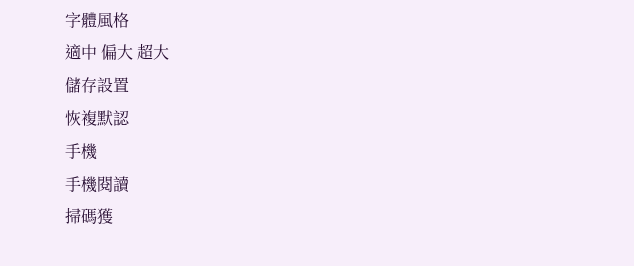字體風格
適中 偏大 超大
儲存設置
恢複默認
手機
手機閱讀
掃碼獲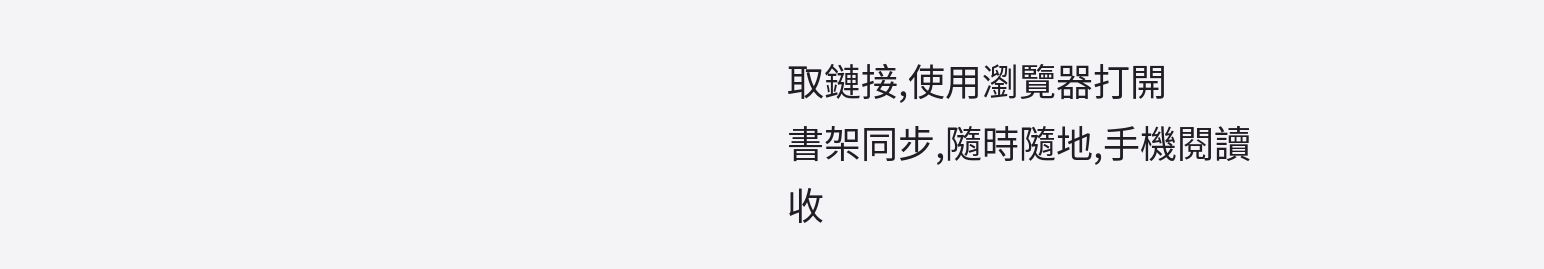取鏈接,使用瀏覽器打開
書架同步,隨時隨地,手機閱讀
收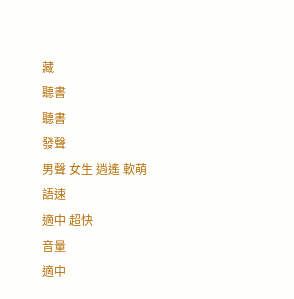藏
聽書
聽書
發聲
男聲 女生 逍遙 軟萌
語速
適中 超快
音量
適中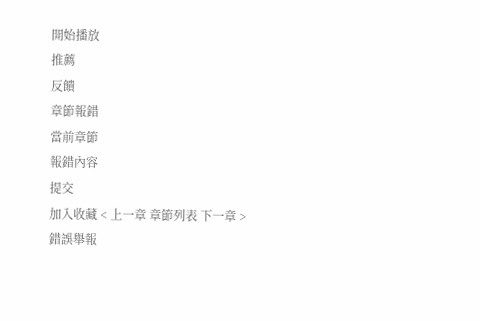開始播放
推薦
反饋
章節報錯
當前章節
報錯內容
提交
加入收藏 < 上一章 章節列表 下一章 > 錯誤舉報